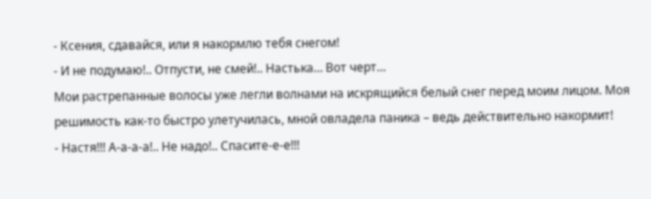- Ксения, сдавайся, или я накормлю тебя снегом!
- И не подумаю!.. Отпусти, не смей!.. Настька… Вот черт…
Мои растрепанные волосы уже легли волнами на искрящийся белый снег перед моим лицом. Моя решимость как-то быстро улетучилась, мной овладела паника – ведь действительно накормит!
- Настя!!! А-а-а-а!.. Не надо!.. Спасите-е-е!!!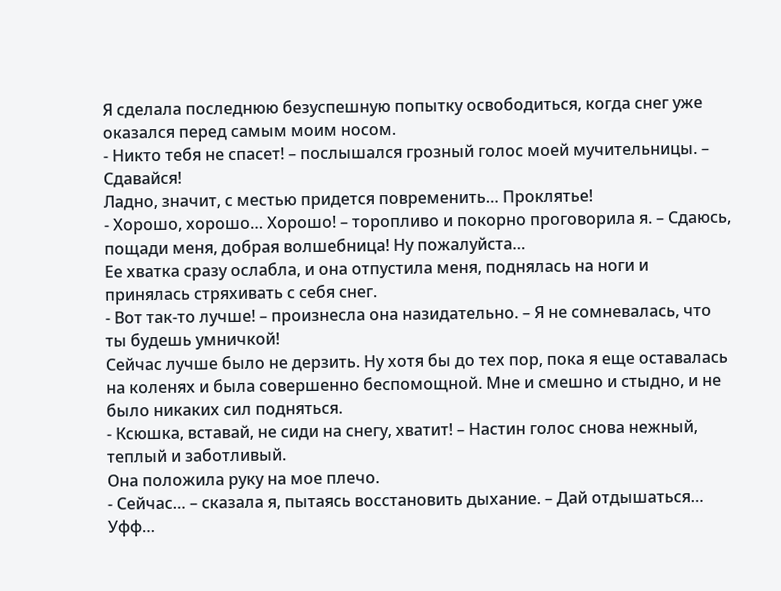Я сделала последнюю безуспешную попытку освободиться, когда снег уже оказался перед самым моим носом.
- Никто тебя не спасет! – послышался грозный голос моей мучительницы. – Сдавайся!
Ладно, значит, с местью придется повременить… Проклятье!
- Хорошо, хорошо… Хорошо! – торопливо и покорно проговорила я. – Сдаюсь, пощади меня, добрая волшебница! Ну пожалуйста…
Ее хватка сразу ослабла, и она отпустила меня, поднялась на ноги и принялась стряхивать с себя снег.
- Вот так-то лучше! – произнесла она назидательно. – Я не сомневалась, что ты будешь умничкой!
Сейчас лучше было не дерзить. Ну хотя бы до тех пор, пока я еще оставалась на коленях и была совершенно беспомощной. Мне и смешно и стыдно, и не было никаких сил подняться.
- Ксюшка, вставай, не сиди на снегу, хватит! – Настин голос снова нежный, теплый и заботливый.
Она положила руку на мое плечо.
- Сейчас… – сказала я, пытаясь восстановить дыхание. – Дай отдышаться… Уфф…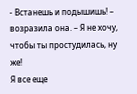- Встанешь и подышишь! – возразила она. – Я не хочу, чтобы ты простудилась, ну же!
Я все еще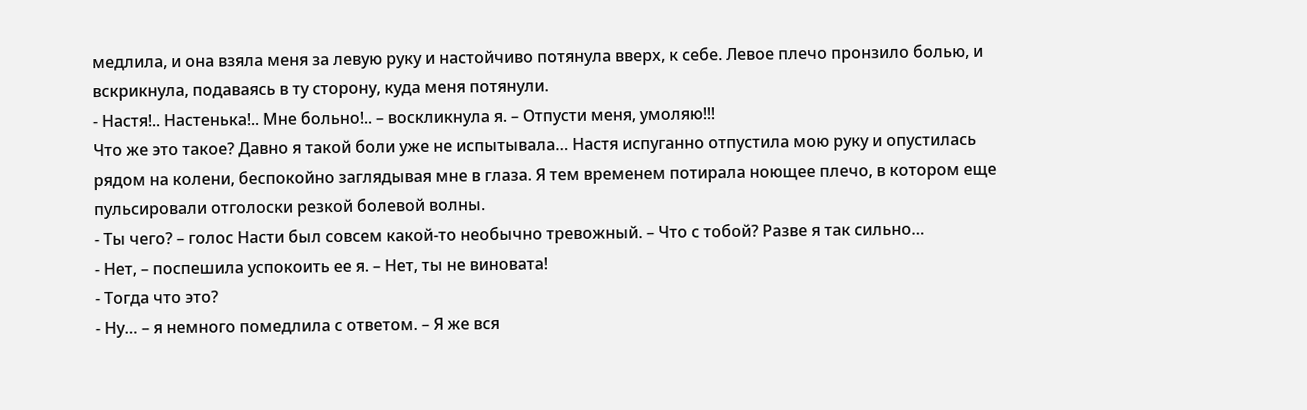медлила, и она взяла меня за левую руку и настойчиво потянула вверх, к себе. Левое плечо пронзило болью, и вскрикнула, подаваясь в ту сторону, куда меня потянули.
- Настя!.. Настенька!.. Мне больно!.. – воскликнула я. – Отпусти меня, умоляю!!!
Что же это такое? Давно я такой боли уже не испытывала… Настя испуганно отпустила мою руку и опустилась рядом на колени, беспокойно заглядывая мне в глаза. Я тем временем потирала ноющее плечо, в котором еще пульсировали отголоски резкой болевой волны.
- Ты чего? – голос Насти был совсем какой-то необычно тревожный. – Что с тобой? Разве я так сильно…
- Нет, – поспешила успокоить ее я. – Нет, ты не виновата!
- Тогда что это?
- Ну… – я немного помедлила с ответом. – Я же вся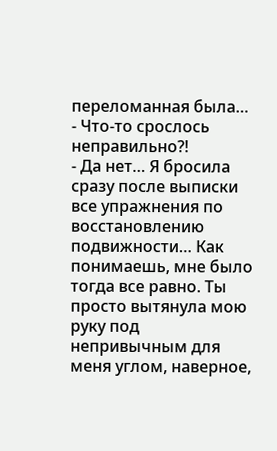переломанная была…
- Что-то срослось неправильно?!
- Да нет… Я бросила сразу после выписки все упражнения по восстановлению подвижности… Как понимаешь, мне было тогда все равно. Ты просто вытянула мою руку под непривычным для меня углом, наверное,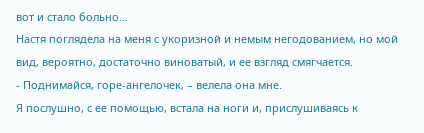вот и стало больно…
Настя поглядела на меня с укоризной и немым негодованием, но мой вид, вероятно, достаточно виноватый, и ее взгляд смягчается.
- Поднимайся, горе-ангелочек, – велела она мне.
Я послушно, с ее помощью, встала на ноги и, прислушиваясь к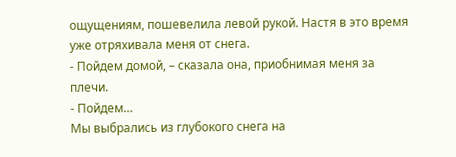ощущениям, пошевелила левой рукой. Настя в это время уже отряхивала меня от снега.
- Пойдем домой, – сказала она, приобнимая меня за плечи.
- Пойдем…
Мы выбрались из глубокого снега на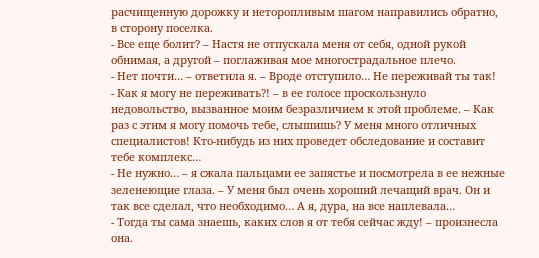расчищенную дорожку и неторопливым шагом направились обратно, в сторону поселка.
- Все еще болит? – Настя не отпускала меня от себя, одной рукой обнимая, а другой – поглаживая мое многострадальное плечо.
- Нет почти… – ответила я. – Вроде отступило… Не переживай ты так!
- Как я могу не переживать?! – в ее голосе проскользнуло недовольство, вызванное моим безразличием к этой проблеме. – Как раз с этим я могу помочь тебе, слышишь? У меня много отличных специалистов! Кто-нибудь из них проведет обследование и составит тебе комплекс…
- Не нужно… – я сжала пальцами ее запястье и посмотрела в ее нежные зеленеющие глаза. – У меня был очень хороший лечащий врач. Он и так все сделал, что необходимо… А я, дура, на все наплевала…
- Тогда ты сама знаешь, каких слов я от тебя сейчас жду! – произнесла она.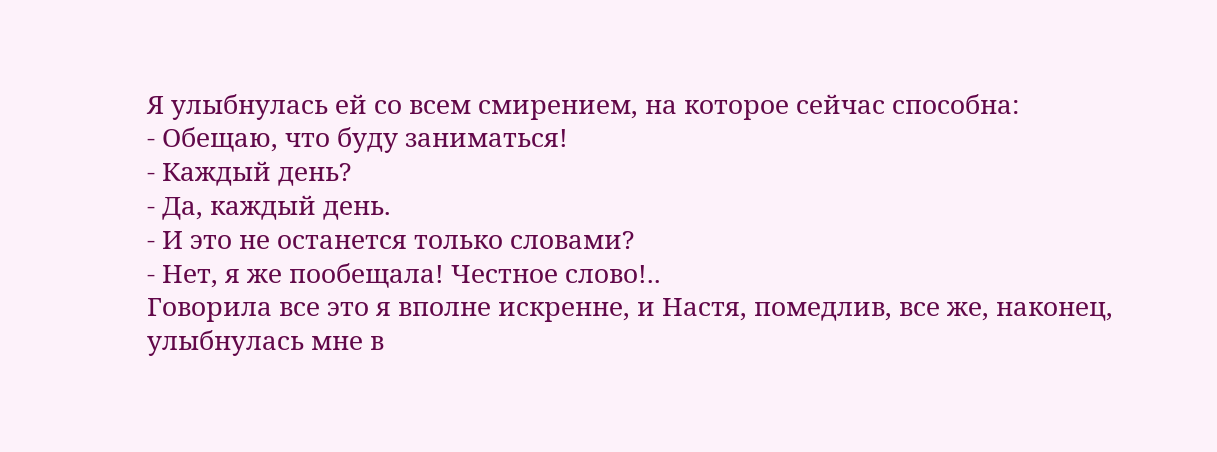Я улыбнулась ей со всем смирением, на которое сейчас способна:
- Обещаю, что буду заниматься!
- Каждый день?
- Да, каждый день.
- И это не останется только словами?
- Нет, я же пообещала! Честное слово!..
Говорила все это я вполне искренне, и Настя, помедлив, все же, наконец, улыбнулась мне в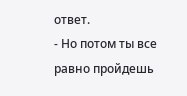ответ.
- Но потом ты все равно пройдешь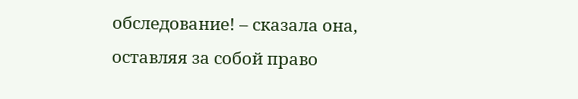обследование! – сказала она, оставляя за собой право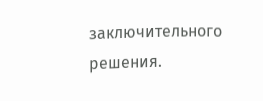заключительного решения.